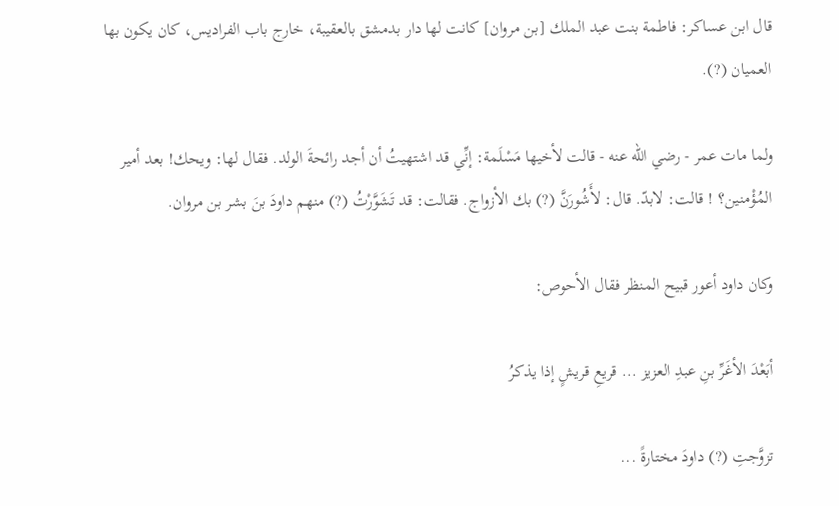قال ابن عساكر: فاطمة بنت عبد الملك [بن مروان] كانت لها دار بدمشق بالعقيبة، خارج باب الفراديس، كان يكون بها العميان (?).

ولما مات عمر - رضي الله عنه - قالت لأخيها مَسْلَمة: إنِّي قد اشتهيتُ أن أجد رائحةَ الولد. فقال لها: ويحك! بعد أمير المُؤْمنين؟ ! قالت: لابدّ. قال: لأَشُورَنَّ (?) بك الأزواج. فقالت: قد تَشَوَّرْتُ (?) منهم داودَ بنَ بشر بن مروان.

وكان داود أعور قبيح المنظر فقال الأحوص:

أبَعْدَ الأغَرِّ بنِ عبدِ العزيز ... قريعِ قريشٍ إذا يذكرُ

تزوَّجتِ (?) داودَ مختارةً ...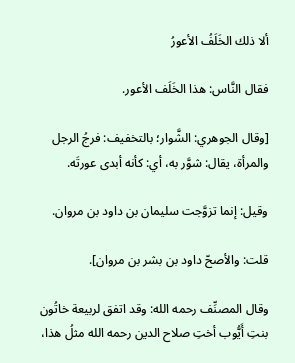ألا ذلك الخَلَفُ الأعورُ

فقال النَّاس: هذا الخَلَف الأعور.

[وقال الجوهري: الشَّوار؛ بالتخفيف: فرجُ الرجل والمرأة، يقال: شوَّر به، أي: كأنه أبدى عورتَه.

وقيل: إنما تزوَّجت سليمان بن داود بن مروان.

قلت: والأصحّ داود بن بشر بن مروان].

وقال المصنِّف رحمه الله: وقد اتفق لربيعة خاتُون بنتِ أَيُّوب أختِ صلاح الدين رحمه الله مثلُ هذا،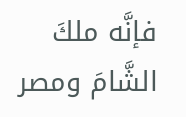فإنَّه ملكَ الشَّامَ ومصر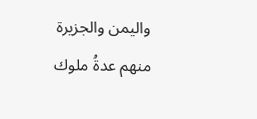واليمن والجزيرة منهم عدةُ ملوك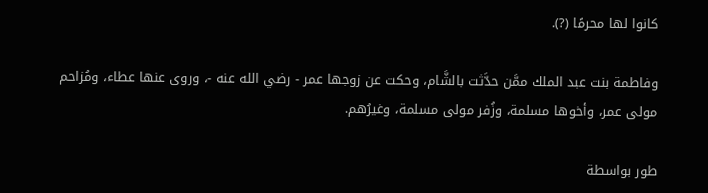كانوا لها محرمًا (?).

وفاطمة بنت عبد الملك ممَّن حدَّثت بالشَّام، وحكت عن زوجها عمر - رضي الله عنه -، وروى عنها عطاء، ومُزاحم مولى عمر، وأخوها مسلمة، وزُفر مولى مسلمة، وغيرُهم.

طور بواسطة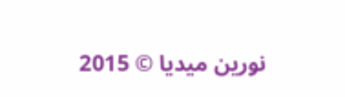نورين ميديا © 2015